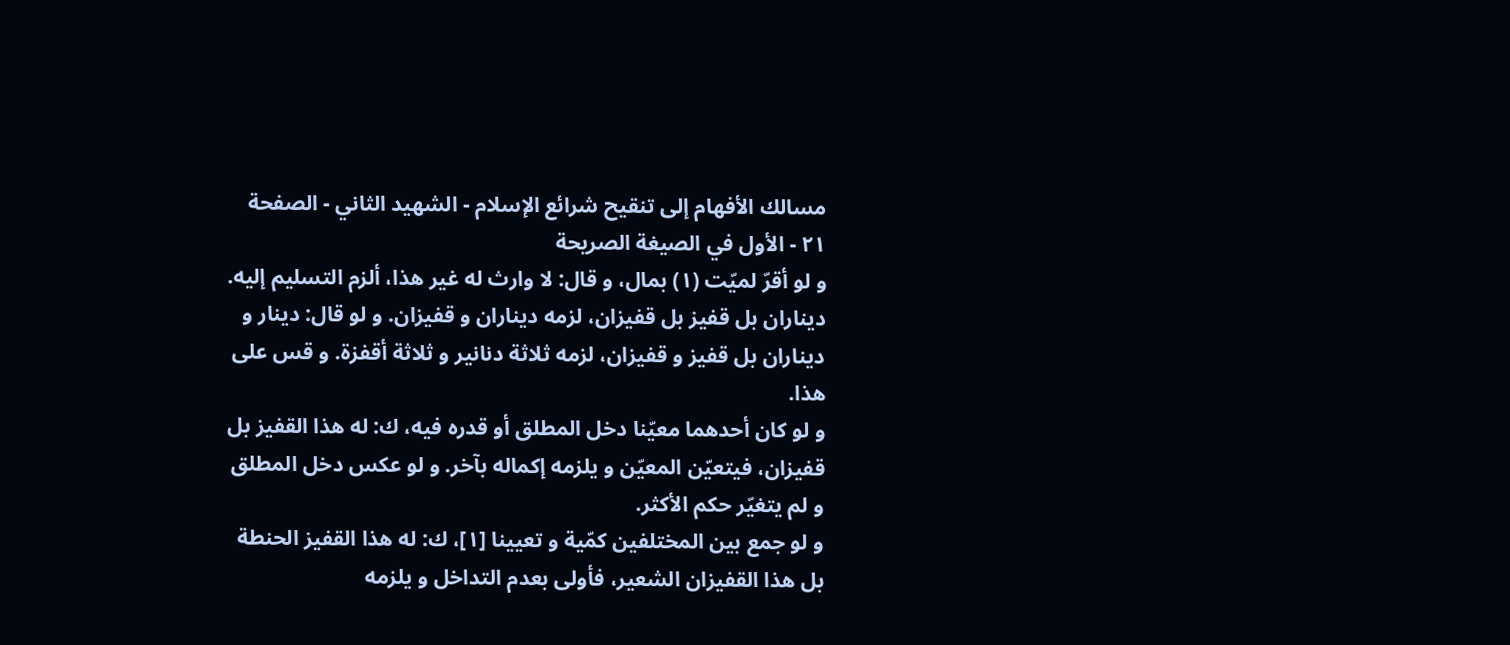مسالك الأفهام إلى تنقيح شرائع الإسلام - الشهيد الثاني - الصفحة ٢١ - الأول في الصيغة الصريحة
و لو أقرّ لميّت (١) بمال، و قال: لا وارث له غير هذا، ألزم التسليم إليه.
ديناران بل قفيز بل قفيزان، لزمه ديناران و قفيزان. و لو قال: دينار و ديناران بل قفيز و قفيزان، لزمه ثلاثة دنانير و ثلاثة أقفزة. و قس على هذا.
و لو كان أحدهما معيّنا دخل المطلق أو قدره فيه، ك: له هذا القفيز بل قفيزان، فيتعيّن المعيّن و يلزمه إكماله بآخر. و لو عكس دخل المطلق و لم يتغيّر حكم الأكثر.
و لو جمع بين المختلفين كمّية و تعيينا [١]، ك: له هذا القفيز الحنطة بل هذا القفيزان الشعير، فأولى بعدم التداخل و يلزمه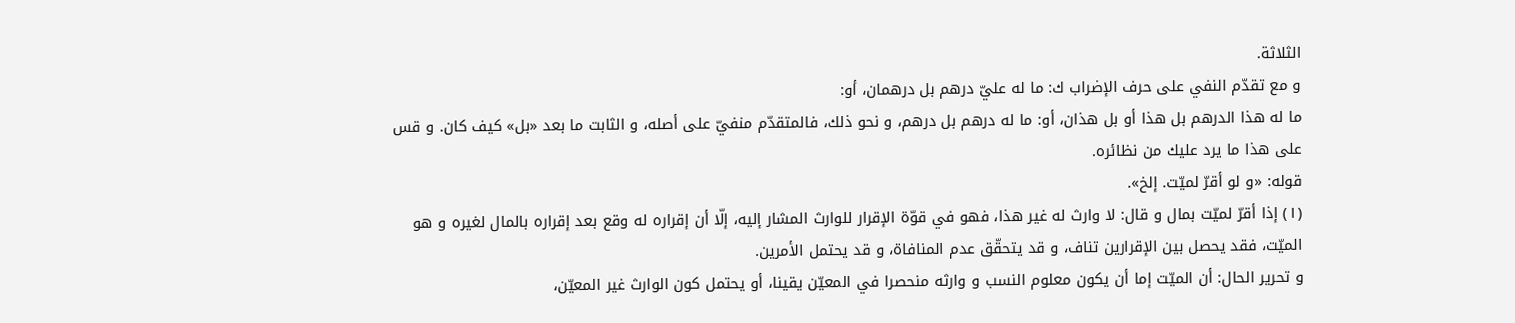الثلاثة.
و مع تقدّم النفي على حرف الإضراب ك: ما له عليّ درهم بل درهمان، أو:
ما له هذا الدرهم بل هذا أو بل هذان، أو: ما له درهم بل درهم، و نحو ذلك، فالمتقدّم منفيّ على أصله، و الثابت ما بعد «بل» كيف كان. و قس على هذا ما يرد عليك من نظائره.
قوله: «و لو أقرّ لميّت. إلخ».
(١) إذا أقرّ لميّت بمال و قال: لا وارث له غير هذا، فهو في قوّة الإقرار للوارث المشار إليه، إلّا أن إقراره له وقع بعد إقراره بالمال لغيره و هو الميّت، فقد يحصل بين الإقرارين تناف، و قد يتحقّق عدم المنافاة، و قد يحتمل الأمرين.
و تحرير الحال: أن الميّت إما أن يكون معلوم النسب و وارثه منحصرا في المعيّن يقينا، أو يحتمل كون الوارث غير المعيّن،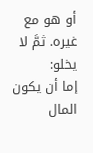أو هو مع غيره. ثمَّ لا يخلو:
إما أن يكون المال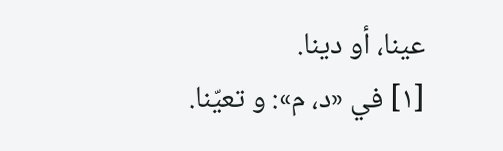عينا، أو دينا.
[١] في «د، م»: و تعيّنا.